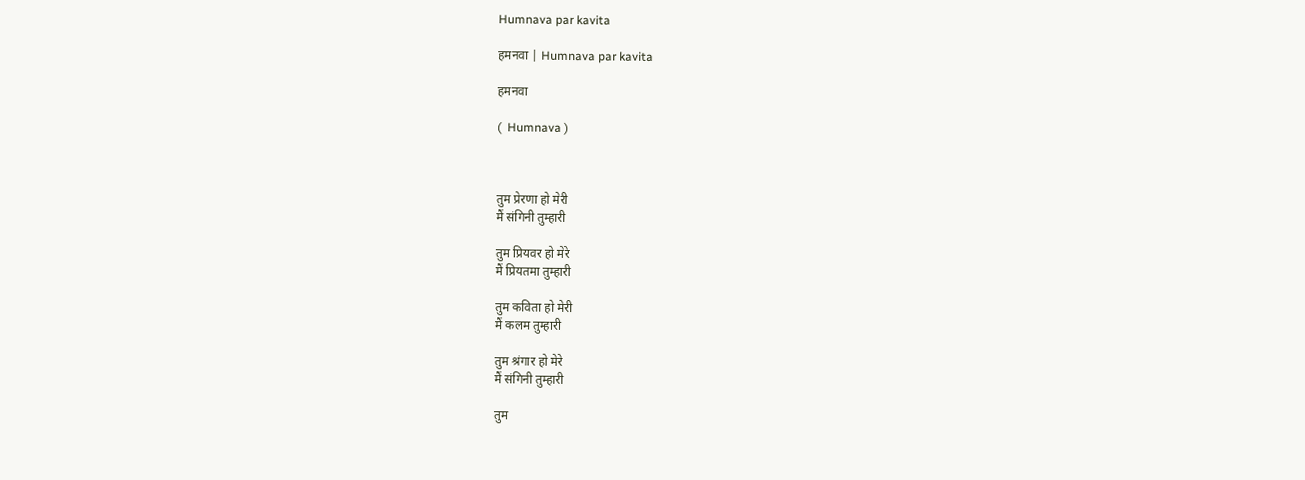Humnava par kavita

हमनवा | Humnava par kavita

हमनवा

(  Humnava )



तुम प्रेरणा हो मेरी
मैं संगिनी तुम्हारी

तुम प्रियवर हो मेरे
मैं प्रियतमा तुम्हारी

तुम कविता हो मेरी
मैं कलम तुम्हारी

तुम श्रंगार हो मेरे
मैं संगिनी तुम्हारी

तुम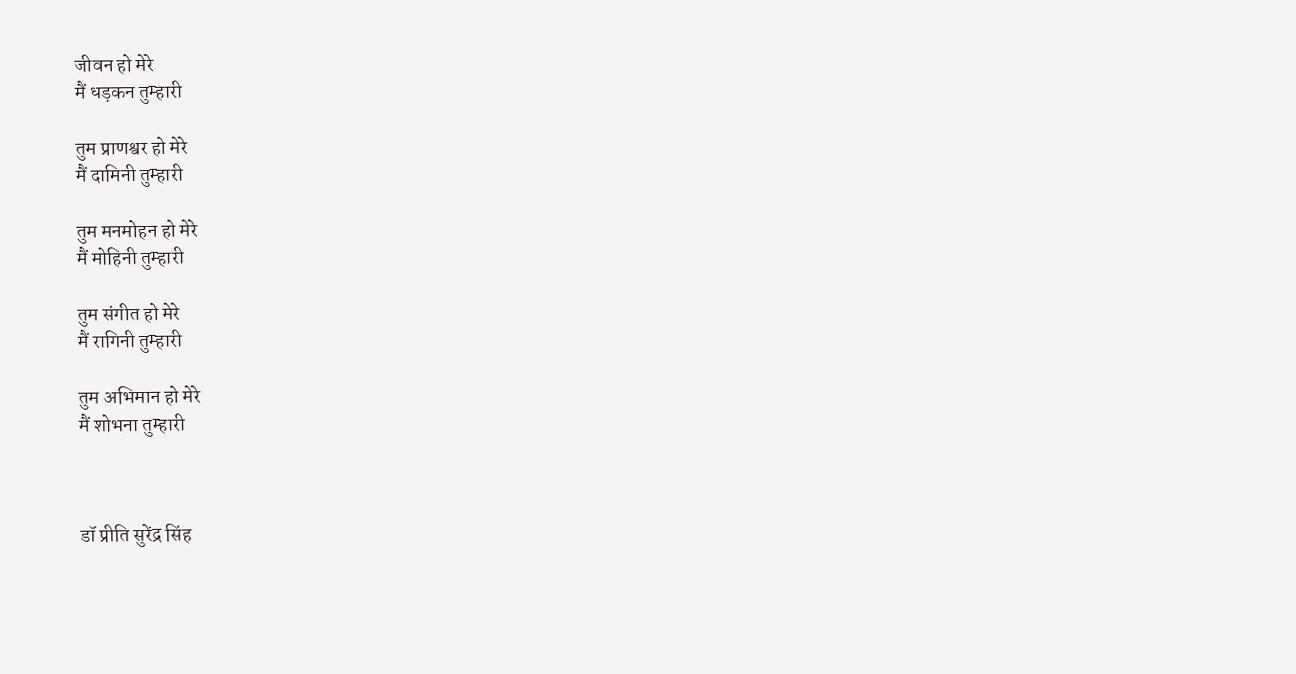जीवन हो मेरे
मैं धड़कन तुम्हारी

तुम प्राणश्वर हो मेरे
मैं दामिनी तुम्हारी

तुम मनमोहन हो मेरे
मैं मोहिनी तुम्हारी

तुम संगीत हो मेरे
मैं रागिनी तुम्हारी

तुम अभिमान हो मेरे
मैं शोभना तुम्हारी



डॉ प्रीति सुरेंद्र सिंह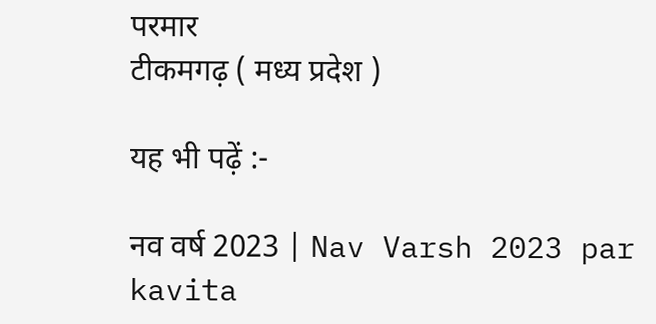परमार
टीकमगढ़ ( मध्य प्रदेश )

यह भी पढ़ें :-

नव वर्ष 2023 | Nav Varsh 2023 par kavita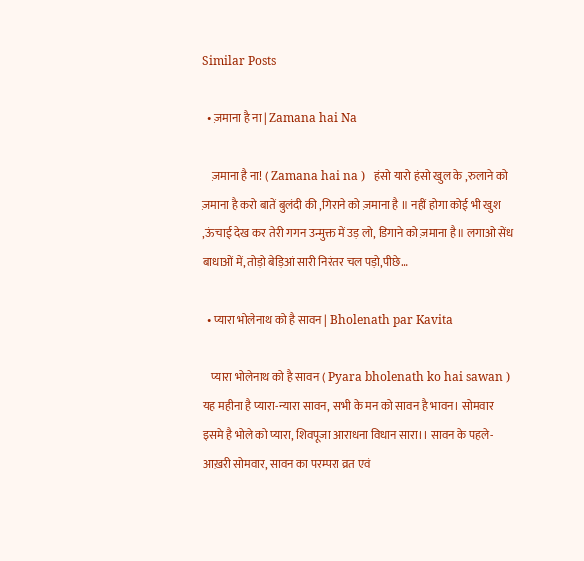Similar Posts

  • ज़माना है ना | Zamana hai Na

    ज़माना है ना! ( Zamana hai na )   हंसो यारो हंसो खुल के ,रुलाने को ज़माना है करो बातें बुलंदी की ,गिराने को ज़माना है ॥ नहीं होगा कोई भी खुश ,ऊंचाई देख कर तेरी गगन उन्मुक्त में उड़ लो, डिगाने को ज़माना है॥ लगाओ सेंध बाधाओं में, तोड़ो बेड़िआं सारी निरंतर चल पड़ो,पीछे…

  • प्यारा भोलेनाथ को है सावन | Bholenath par Kavita

    प्यारा भोलेनाथ को है सावन ( Pyara bholenath ko hai sawan )    यह महीना है प्यारा-न्यारा सावन, सभी के मन को सावन है भावन। सोमवार इसमे है भोले को प्यारा, शिवपूजा आराधना विधान सारा।। सावन के पहले-आख़री सोमवार, सावन का परम्परा व्रत एवं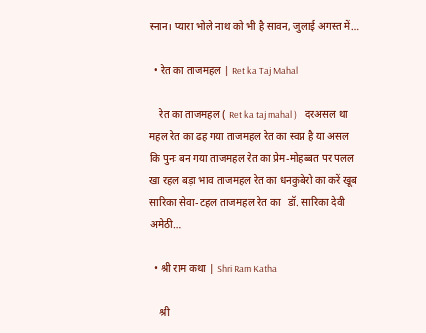स्नान। प्यारा भोले नाथ को भी है सावन, जुलाई अगस्त में…

  • रेत का ताजमहल | Ret ka Taj Mahal

    रेत का ताजमहल ( Ret ka taj mahal )    दरअसल था महल रेत का ढह गया ताजमहल रेत का स्वप्न है या असल कि पुनः बन गया ताजमहल रेत का प्रेम-मोहब्बत पर पलल खा रहल बड़ा भाव ताजमहल रेत का धनकुबेरो का करें खूब सारिका सेवा-टहल ताजमहल रेत का   डॉ. सारिका देवी अमेठी…

  • श्री राम कथा | Shri Ram Katha

    श्री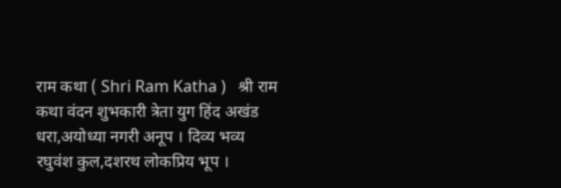राम कथा ( Shri Ram Katha )   श्री राम कथा वंदन शुभकारी त्रेता युग हिंद अखंड धरा,अयोध्या नगरी अनूप । दिव्य भव्य रघुवंश कुल,दशरथ लोकप्रिय भूप ।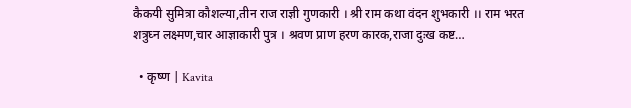कैकयी सुमित्रा कौशल्या,तीन राज राज्ञी गुणकारी । श्री राम कथा वंदन शुभकारी ।। राम भरत शत्रुघ्न लक्ष्मण,चार आज्ञाकारी पुत्र । श्रवण प्राण हरण कारक,राजा दुःख कष्ट…

  • कृष्ण | Kavita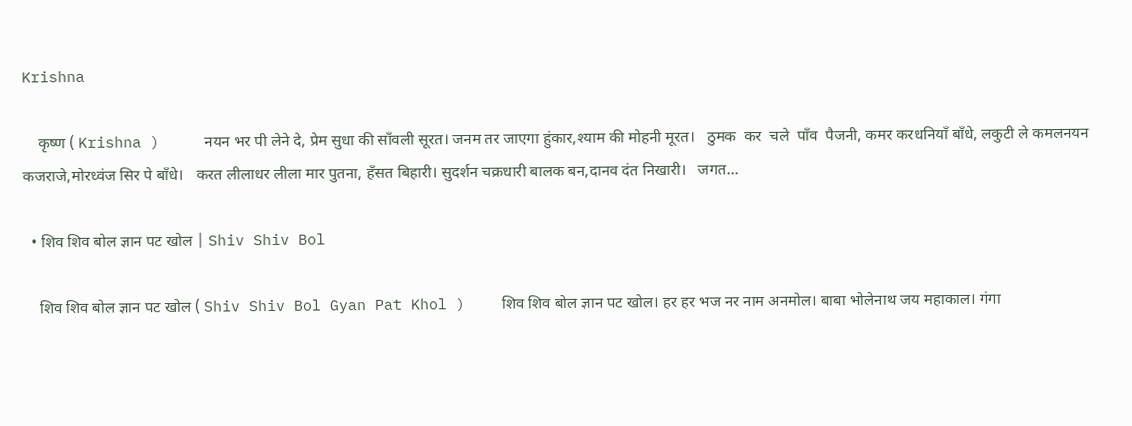Krishna

    कृष्ण ( Krishna )     नयन भर पी लेने दे, प्रेम सुधा की साँवली सूरत। जनम तर जाएगा हुंकार,श्याम की मोहनी मूरत।   ठुमक  कर  चले  पाँव  पैजनी, कमर करधनियाँ बाँधे, लकुटी ले कमलनयन कजराजे,मोरध्वंज सिर पे बाँधे।   करत लीलाधर लीला मार पुतना, हँसत बिहारी। सुदर्शन चक्रधारी बालक बन,दानव दंत निखारी।   जगत…

  • शिव शिव बोल ज्ञान पट खोल | Shiv Shiv Bol

    शिव शिव बोल ज्ञान पट खोल ( Shiv Shiv Bol Gyan Pat Khol )    शिव शिव बोल ज्ञान पट खोल। हर हर भज नर नाम अनमोल। बाबा भोलेनाथ जय महाकाल। गंगा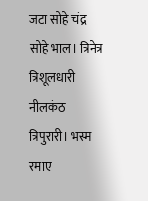जटा सोहे चंद्र सोहे भाल। त्रिनेत्र त्रिशूलधारी नीलकंठ त्रिपुरारी। भस्म रमाए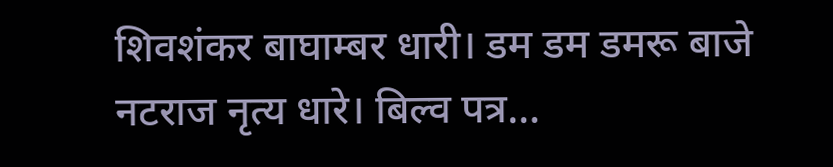शिवशंकर बाघाम्बर धारी। डम डम डमरू बाजे नटराज नृत्य धारे। बिल्व पत्र…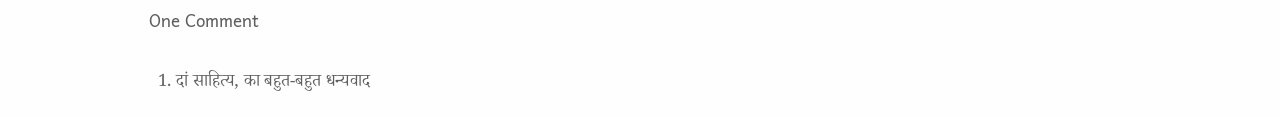One Comment

  1. दां साहित्य, का बहुत-बहुत धन्यवाद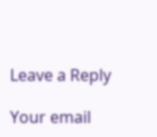Leave a Reply

Your email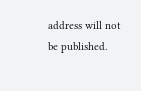address will not be published.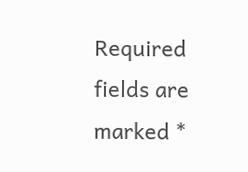Required fields are marked *